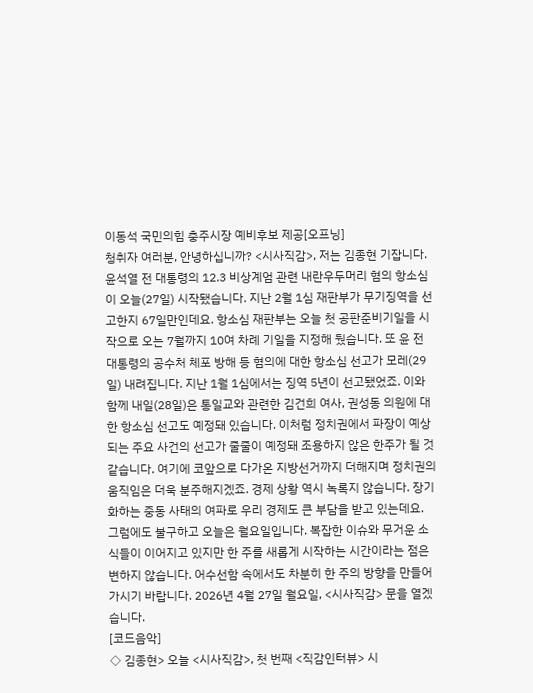이동석 국민의힘 충주시장 예비후보 제공[오프닝]
청취자 여러분, 안녕하십니까? <시사직감>, 저는 김종현 기잡니다. 윤석열 전 대통령의 12.3 비상계엄 관련 내란우두머리 혐의 항소심이 오늘(27일) 시작됐습니다. 지난 2월 1심 재판부가 무기징역을 선고한지 67일만인데요. 항소심 재판부는 오늘 첫 공판준비기일을 시작으로 오는 7월까지 10여 차례 기일을 지정해 뒀습니다. 또 윤 전 대통령의 공수처 체포 방해 등 혐의에 대한 항소심 선고가 모레(29일) 내려집니다. 지난 1월 1심에서는 징역 5년이 선고됐었죠. 이와 함께 내일(28일)은 통일교와 관련한 김건희 여사, 권성동 의원에 대한 항소심 선고도 예정돼 있습니다. 이처럼 정치권에서 파장이 예상되는 주요 사건의 선고가 줄줄이 예정돼 조용하지 않은 한주가 될 것 같습니다. 여기에 코앞으로 다가온 지방선거까지 더해지며 정치권의 움직임은 더욱 분주해지겠죠. 경제 상황 역시 녹록지 않습니다. 장기화하는 중동 사태의 여파로 우리 경제도 큰 부담을 받고 있는데요. 그럼에도 불구하고 오늘은 월요일입니다. 복잡한 이슈와 무거운 소식들이 이어지고 있지만 한 주를 새롭게 시작하는 시간이라는 점은 변하지 않습니다. 어수선함 속에서도 차분히 한 주의 방향을 만들어가시기 바랍니다. 2026년 4월 27일 월요일, <시사직감> 문을 열겠습니다.
[코드음악]
◇ 김종현> 오늘 <시사직감>, 첫 번째 <직감인터뷰> 시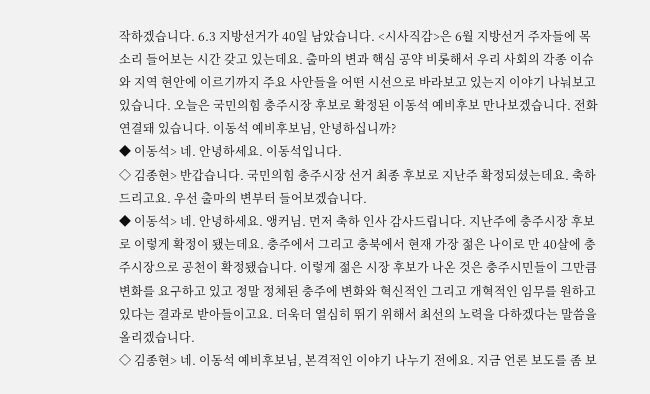작하겠습니다. 6.3 지방선거가 40일 남았습니다. <시사직감>은 6월 지방선거 주자들에 목소리 들어보는 시간 갖고 있는데요. 출마의 변과 핵심 공약 비롯해서 우리 사회의 각종 이슈와 지역 현안에 이르기까지 주요 사안들을 어떤 시선으로 바라보고 있는지 이야기 나눠보고 있습니다. 오늘은 국민의힘 충주시장 후보로 확정된 이동석 예비후보 만나보겠습니다. 전화 연결돼 있습니다. 이동석 예비후보님, 안녕하십니까?
◆ 이동석> 네. 안녕하세요. 이동석입니다.
◇ 김종현> 반갑습니다. 국민의힘 충주시장 선거 최종 후보로 지난주 확정되셨는데요. 축하드리고요. 우선 출마의 변부터 들어보겠습니다.
◆ 이동석> 네. 안녕하세요. 앵커님. 먼저 축하 인사 감사드립니다. 지난주에 충주시장 후보로 이렇게 확정이 됐는데요. 충주에서 그리고 충북에서 현재 가장 젊은 나이로 만 40살에 충주시장으로 공천이 확정됐습니다. 이렇게 젊은 시장 후보가 나온 것은 충주시민들이 그만큼 변화를 요구하고 있고 정말 정체된 충주에 변화와 혁신적인 그리고 개혁적인 임무를 원하고 있다는 결과로 받아들이고요. 더욱더 열심히 뛰기 위해서 최선의 노력을 다하겠다는 말씀을 올리겠습니다.
◇ 김종현> 네. 이동석 예비후보님, 본격적인 이야기 나누기 전에요. 지금 언론 보도를 좀 보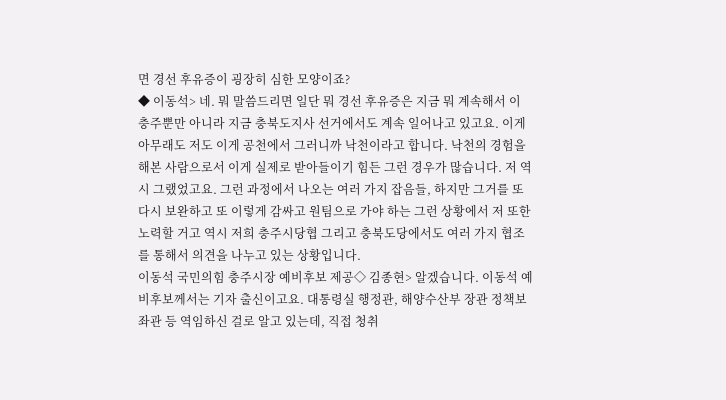면 경선 후유증이 굉장히 심한 모양이죠?
◆ 이동석> 네. 뭐 말씀드리면 일단 뭐 경선 후유증은 지금 뭐 계속해서 이 충주뿐만 아니라 지금 충북도지사 선거에서도 계속 일어나고 있고요. 이게 아무래도 저도 이게 공천에서 그러니까 낙천이라고 합니다. 낙천의 경험을 해본 사람으로서 이게 실제로 받아들이기 힘든 그런 경우가 많습니다. 저 역시 그랬었고요. 그런 과정에서 나오는 여러 가지 잡음들, 하지만 그거를 또다시 보완하고 또 이렇게 감싸고 원팀으로 가야 하는 그런 상황에서 저 또한 노력할 거고 역시 저희 충주시당협 그리고 충북도당에서도 여러 가지 협조를 통해서 의견을 나누고 있는 상황입니다.
이동석 국민의힘 충주시장 예비후보 제공◇ 김종현> 알겠습니다. 이동석 예비후보께서는 기자 출신이고요. 대통령실 행정관, 해양수산부 장관 정책보좌관 등 역임하신 걸로 알고 있는데, 직접 청취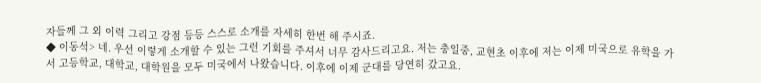자들께 그 외 이력 그리고 강점 등등 스스로 소개를 자세히 한번 해 주시죠.
◆ 이동석> 네. 우선 이렇게 소개할 수 있는 그런 기회를 주셔서 너무 감사드리고요. 저는 충일중, 교현초 이후에 저는 이제 미국으로 유학을 가서 고등학교, 대학교, 대학원을 모두 미국에서 나왔습니다. 이후에 이제 군대를 당연히 갔고요.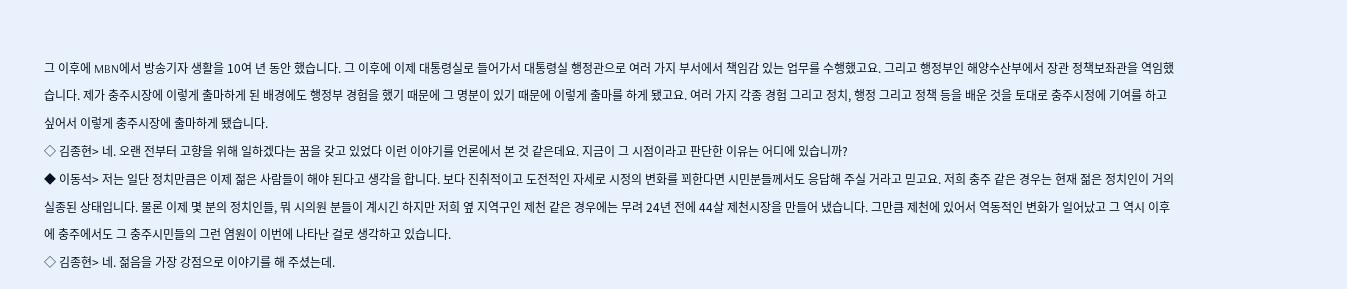그 이후에 MBN에서 방송기자 생활을 10여 년 동안 했습니다. 그 이후에 이제 대통령실로 들어가서 대통령실 행정관으로 여러 가지 부서에서 책임감 있는 업무를 수행했고요. 그리고 행정부인 해양수산부에서 장관 정책보좌관을 역임했습니다. 제가 충주시장에 이렇게 출마하게 된 배경에도 행정부 경험을 했기 때문에 그 명분이 있기 때문에 이렇게 출마를 하게 됐고요. 여러 가지 각종 경험 그리고 정치, 행정 그리고 정책 등을 배운 것을 토대로 충주시정에 기여를 하고 싶어서 이렇게 충주시장에 출마하게 됐습니다.
◇ 김종현> 네. 오랜 전부터 고향을 위해 일하겠다는 꿈을 갖고 있었다 이런 이야기를 언론에서 본 것 같은데요. 지금이 그 시점이라고 판단한 이유는 어디에 있습니까?
◆ 이동석> 저는 일단 정치만큼은 이제 젊은 사람들이 해야 된다고 생각을 합니다. 보다 진취적이고 도전적인 자세로 시정의 변화를 꾀한다면 시민분들께서도 응답해 주실 거라고 믿고요. 저희 충주 같은 경우는 현재 젊은 정치인이 거의 실종된 상태입니다. 물론 이제 몇 분의 정치인들, 뭐 시의원 분들이 계시긴 하지만 저희 옆 지역구인 제천 같은 경우에는 무려 24년 전에 44살 제천시장을 만들어 냈습니다. 그만큼 제천에 있어서 역동적인 변화가 일어났고 그 역시 이후에 충주에서도 그 충주시민들의 그런 염원이 이번에 나타난 걸로 생각하고 있습니다.
◇ 김종현> 네. 젊음을 가장 강점으로 이야기를 해 주셨는데.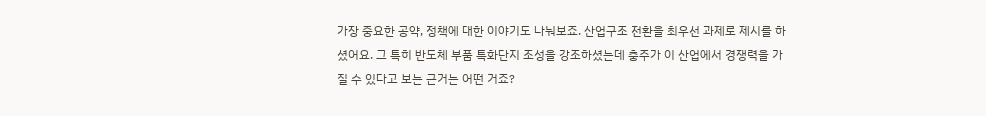가장 중요한 공약, 정책에 대한 이야기도 나눠보죠. 산업구조 전환을 최우선 과제로 제시를 하셨어요. 그 특히 반도체 부품 특화단지 조성을 강조하셨는데 충주가 이 산업에서 경쟁력을 가질 수 있다고 보는 근거는 어떤 거죠?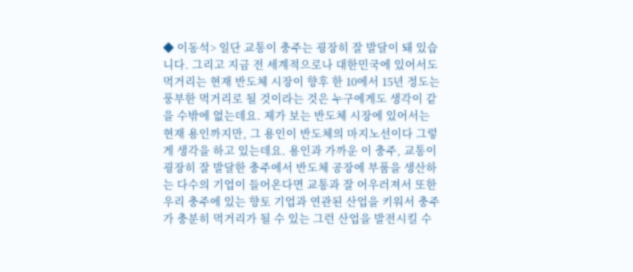◆ 이동석> 일단 교통이 충주는 굉장히 잘 발달이 돼 있습니다. 그리고 지금 전 세계적으로나 대한민국에 있어서도 먹거리는 현재 반도체 시장이 향후 한 10에서 15년 정도는 풍부한 먹거리로 될 것이라는 것은 누구에게도 생각이 같을 수밖에 없는데요. 제가 보는 반도체 시장에 있어서는 현재 용인까지만, 그 용인이 반도체의 마지노선이다 그렇게 생각을 하고 있는데요. 용인과 가까운 이 충주, 교통이 굉장히 잘 발달한 충주에서 반도체 공장에 부품을 생산하는 다수의 기업이 들어온다면 교통과 잘 어우러져서 또한 우리 충주에 있는 향토 기업과 연관된 산업을 키워서 충주가 충분히 먹거리가 될 수 있는 그런 산업을 발전시킬 수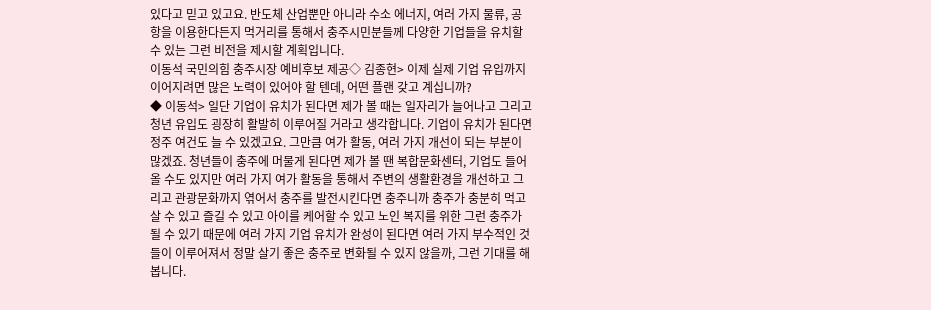있다고 믿고 있고요. 반도체 산업뿐만 아니라 수소 에너지, 여러 가지 물류, 공항을 이용한다든지 먹거리를 통해서 충주시민분들께 다양한 기업들을 유치할 수 있는 그런 비전을 제시할 계획입니다.
이동석 국민의힘 충주시장 예비후보 제공◇ 김종현> 이제 실제 기업 유입까지 이어지려면 많은 노력이 있어야 할 텐데, 어떤 플랜 갖고 계십니까?
◆ 이동석> 일단 기업이 유치가 된다면 제가 볼 때는 일자리가 늘어나고 그리고 청년 유입도 굉장히 활발히 이루어질 거라고 생각합니다. 기업이 유치가 된다면 정주 여건도 늘 수 있겠고요. 그만큼 여가 활동, 여러 가지 개선이 되는 부분이 많겠죠. 청년들이 충주에 머물게 된다면 제가 볼 땐 복합문화센터, 기업도 들어올 수도 있지만 여러 가지 여가 활동을 통해서 주변의 생활환경을 개선하고 그리고 관광문화까지 엮어서 충주를 발전시킨다면 충주니까 충주가 충분히 먹고살 수 있고 즐길 수 있고 아이를 케어할 수 있고 노인 복지를 위한 그런 충주가 될 수 있기 때문에 여러 가지 기업 유치가 완성이 된다면 여러 가지 부수적인 것들이 이루어져서 정말 살기 좋은 충주로 변화될 수 있지 않을까, 그런 기대를 해봅니다.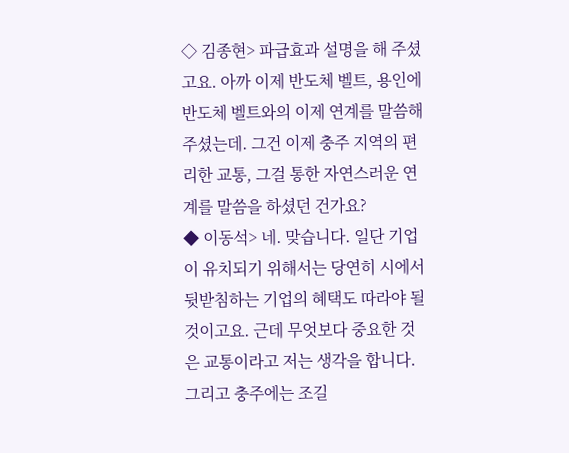◇ 김종현> 파급효과 설명을 해 주셨고요. 아까 이제 반도체 벨트, 용인에 반도체 벨트와의 이제 연계를 말씀해 주셨는데. 그건 이제 충주 지역의 편리한 교통, 그걸 통한 자연스러운 연계를 말씀을 하셨던 건가요?
◆ 이동석> 네. 맞습니다. 일단 기업이 유치되기 위해서는 당연히 시에서 뒷받침하는 기업의 혜택도 따라야 될 것이고요. 근데 무엇보다 중요한 것은 교통이라고 저는 생각을 합니다. 그리고 충주에는 조길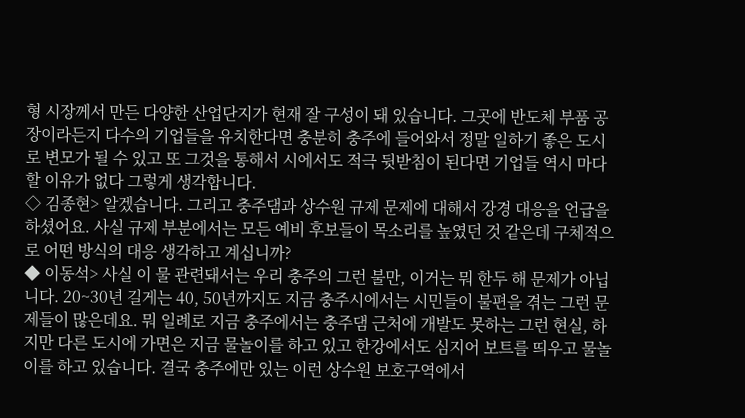형 시장께서 만든 다양한 산업단지가 현재 잘 구성이 돼 있습니다. 그곳에 반도체 부품 공장이라든지 다수의 기업들을 유치한다면 충분히 충주에 들어와서 정말 일하기 좋은 도시로 변모가 될 수 있고 또 그것을 통해서 시에서도 적극 뒷받침이 된다면 기업들 역시 마다할 이유가 없다 그렇게 생각합니다.
◇ 김종현> 알겠습니다. 그리고 충주댐과 상수원 규제 문제에 대해서 강경 대응을 언급을 하셨어요. 사실 규제 부분에서는 모든 예비 후보들이 목소리를 높였던 것 같은데 구체적으로 어떤 방식의 대응 생각하고 계십니까?
◆ 이동석> 사실 이 물 관련돼서는 우리 충주의 그런 불만, 이거는 뭐 한두 해 문제가 아닙니다. 20~30년 길게는 40, 50년까지도 지금 충주시에서는 시민들이 불편을 겪는 그런 문제들이 많은데요. 뭐 일례로 지금 충주에서는 충주댐 근처에 개발도 못하는 그런 현실, 하지만 다른 도시에 가면은 지금 물놀이를 하고 있고 한강에서도 심지어 보트를 띄우고 물놀이를 하고 있습니다. 결국 충주에만 있는 이런 상수원 보호구역에서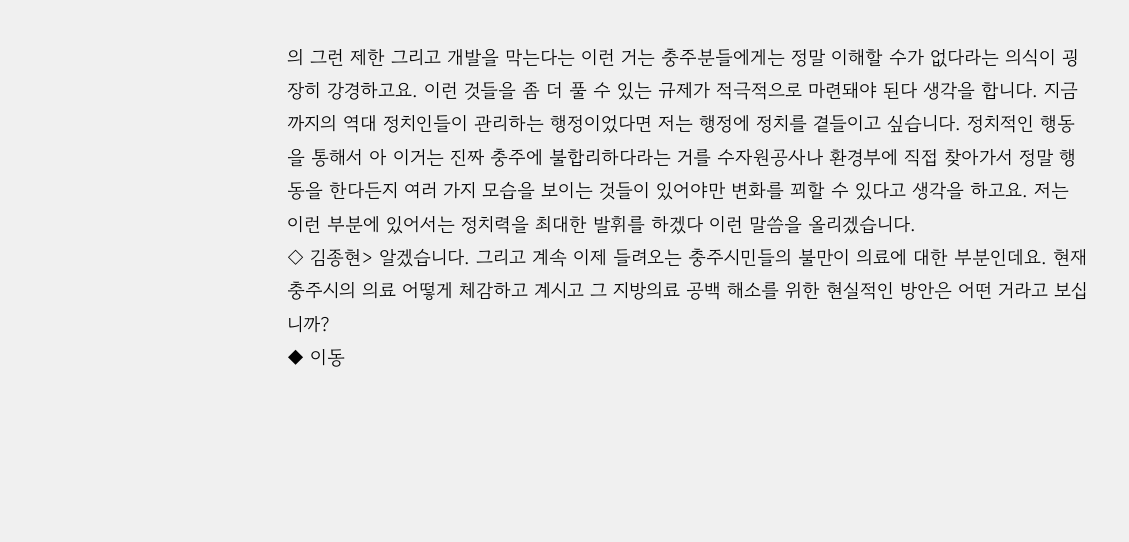의 그런 제한 그리고 개발을 막는다는 이런 거는 충주분들에게는 정말 이해할 수가 없다라는 의식이 굉장히 강경하고요. 이런 것들을 좀 더 풀 수 있는 규제가 적극적으로 마련돼야 된다 생각을 합니다. 지금까지의 역대 정치인들이 관리하는 행정이었다면 저는 행정에 정치를 곁들이고 싶습니다. 정치적인 행동을 통해서 아 이거는 진짜 충주에 불합리하다라는 거를 수자원공사나 환경부에 직접 찾아가서 정말 행동을 한다든지 여러 가지 모습을 보이는 것들이 있어야만 변화를 꾀할 수 있다고 생각을 하고요. 저는 이런 부분에 있어서는 정치력을 최대한 발휘를 하겠다 이런 말씀을 올리겠습니다.
◇ 김종현> 알겠습니다. 그리고 계속 이제 들려오는 충주시민들의 불만이 의료에 대한 부분인데요. 현재 충주시의 의료 어떻게 체감하고 계시고 그 지방의료 공백 해소를 위한 현실적인 방안은 어떤 거라고 보십니까?
◆ 이동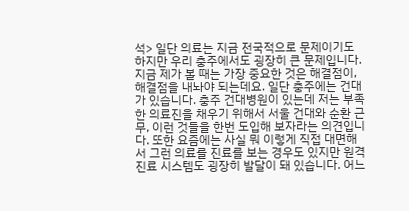석> 일단 의료는 지금 전국적으로 문제이기도 하지만 우리 충주에서도 굉장히 큰 문제입니다. 지금 제가 볼 때는 가장 중요한 것은 해결점이, 해결점을 내놔야 되는데요. 일단 충주에는 건대가 있습니다. 충주 건대병원이 있는데 저는 부족한 의료진을 채우기 위해서 서울 건대와 순환 근무, 이런 것들을 한번 도입해 보자라는 의견입니다. 또한 요즘에는 사실 뭐 이렇게 직접 대면해서 그런 의료를 진료를 보는 경우도 있지만 원격진료 시스템도 굉장히 발달이 돼 있습니다. 어느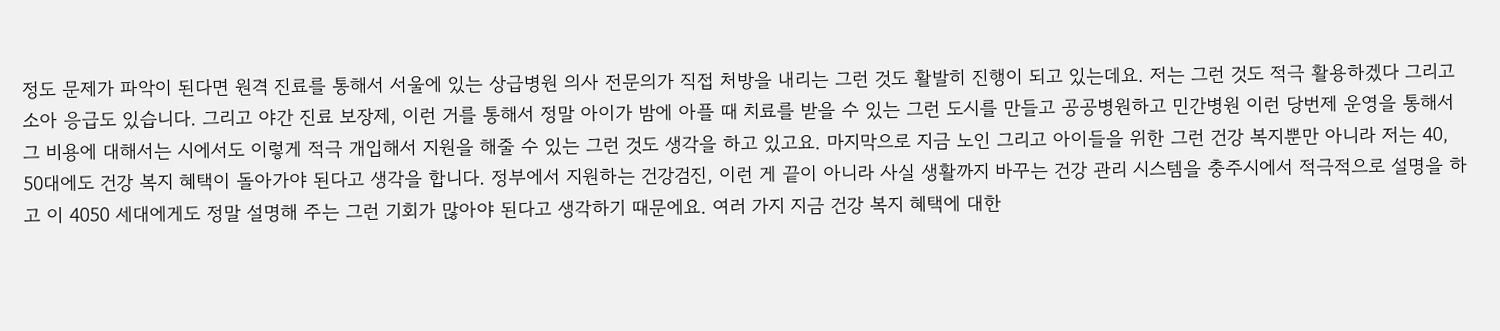정도 문제가 파악이 된다면 원격 진료를 통해서 서울에 있는 상급병원 의사 전문의가 직접 처방을 내리는 그런 것도 활발히 진행이 되고 있는데요. 저는 그런 것도 적극 활용하겠다 그리고 소아 응급도 있습니다. 그리고 야간 진료 보장제, 이런 거를 통해서 정말 아이가 밤에 아플 때 치료를 받을 수 있는 그런 도시를 만들고 공공병원하고 민간병원 이런 당번제 운영을 통해서 그 비용에 대해서는 시에서도 이렇게 적극 개입해서 지원을 해줄 수 있는 그런 것도 생각을 하고 있고요. 마지막으로 지금 노인 그리고 아이들을 위한 그런 건강 복지뿐만 아니라 저는 40, 50대에도 건강 복지 혜택이 돌아가야 된다고 생각을 합니다. 정부에서 지원하는 건강검진, 이런 게 끝이 아니라 사실 생활까지 바꾸는 건강 관리 시스템을 충주시에서 적극적으로 설명을 하고 이 4050 세대에게도 정말 설명해 주는 그런 기회가 많아야 된다고 생각하기 때문에요. 여러 가지 지금 건강 복지 혜택에 대한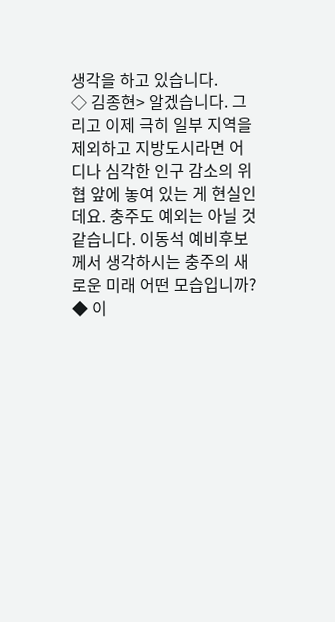생각을 하고 있습니다.
◇ 김종현> 알겠습니다. 그리고 이제 극히 일부 지역을 제외하고 지방도시라면 어디나 심각한 인구 감소의 위협 앞에 놓여 있는 게 현실인데요. 충주도 예외는 아닐 것 같습니다. 이동석 예비후보께서 생각하시는 충주의 새로운 미래 어떤 모습입니까?
◆ 이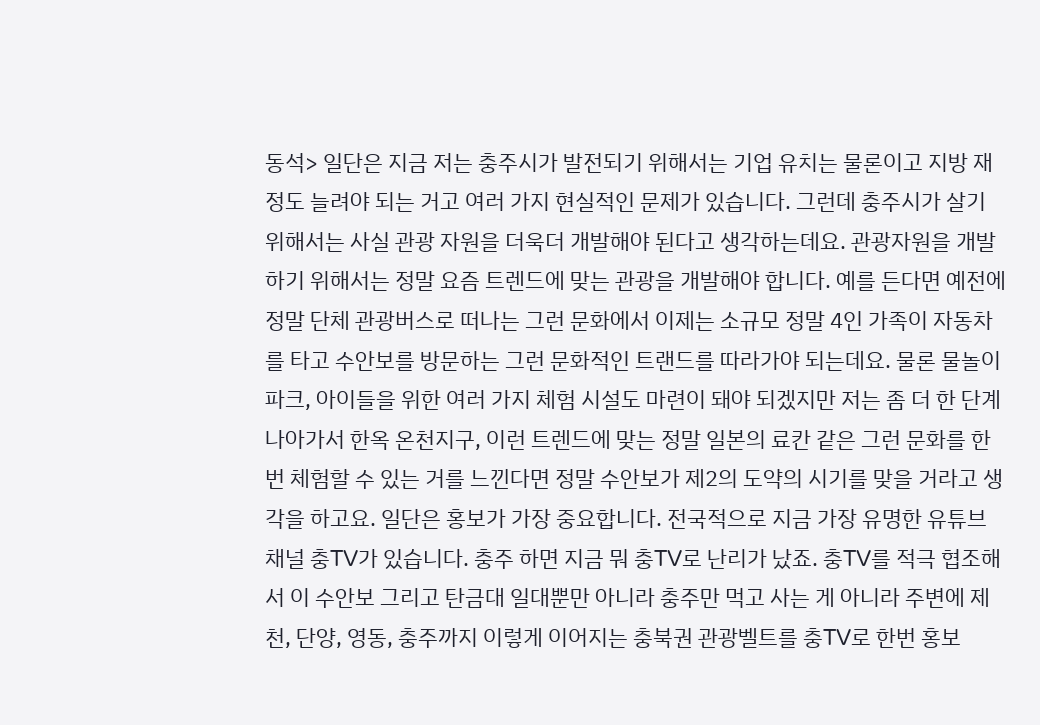동석> 일단은 지금 저는 충주시가 발전되기 위해서는 기업 유치는 물론이고 지방 재정도 늘려야 되는 거고 여러 가지 현실적인 문제가 있습니다. 그런데 충주시가 살기 위해서는 사실 관광 자원을 더욱더 개발해야 된다고 생각하는데요. 관광자원을 개발하기 위해서는 정말 요즘 트렌드에 맞는 관광을 개발해야 합니다. 예를 든다면 예전에 정말 단체 관광버스로 떠나는 그런 문화에서 이제는 소규모 정말 4인 가족이 자동차를 타고 수안보를 방문하는 그런 문화적인 트랜드를 따라가야 되는데요. 물론 물놀이파크, 아이들을 위한 여러 가지 체험 시설도 마련이 돼야 되겠지만 저는 좀 더 한 단계 나아가서 한옥 온천지구, 이런 트렌드에 맞는 정말 일본의 료칸 같은 그런 문화를 한번 체험할 수 있는 거를 느낀다면 정말 수안보가 제2의 도약의 시기를 맞을 거라고 생각을 하고요. 일단은 홍보가 가장 중요합니다. 전국적으로 지금 가장 유명한 유튜브 채널 충TV가 있습니다. 충주 하면 지금 뭐 충TV로 난리가 났죠. 충TV를 적극 협조해서 이 수안보 그리고 탄금대 일대뿐만 아니라 충주만 먹고 사는 게 아니라 주변에 제천, 단양, 영동, 충주까지 이렇게 이어지는 충북권 관광벨트를 충TV로 한번 홍보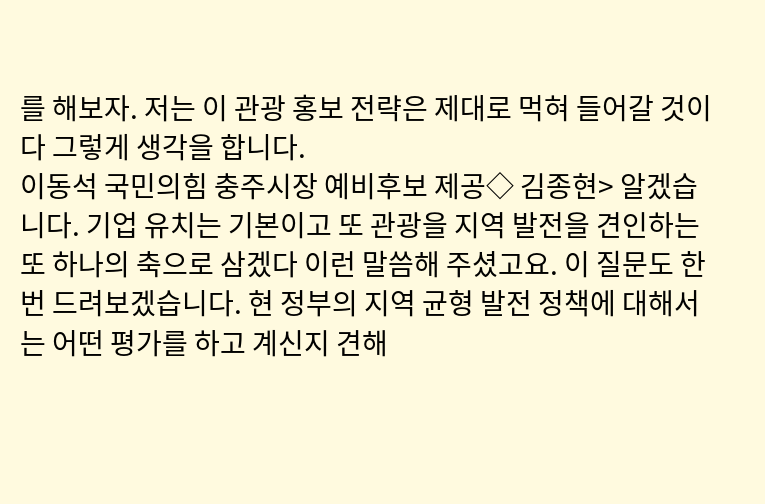를 해보자. 저는 이 관광 홍보 전략은 제대로 먹혀 들어갈 것이다 그렇게 생각을 합니다.
이동석 국민의힘 충주시장 예비후보 제공◇ 김종현> 알겠습니다. 기업 유치는 기본이고 또 관광을 지역 발전을 견인하는 또 하나의 축으로 삼겠다 이런 말씀해 주셨고요. 이 질문도 한번 드려보겠습니다. 현 정부의 지역 균형 발전 정책에 대해서는 어떤 평가를 하고 계신지 견해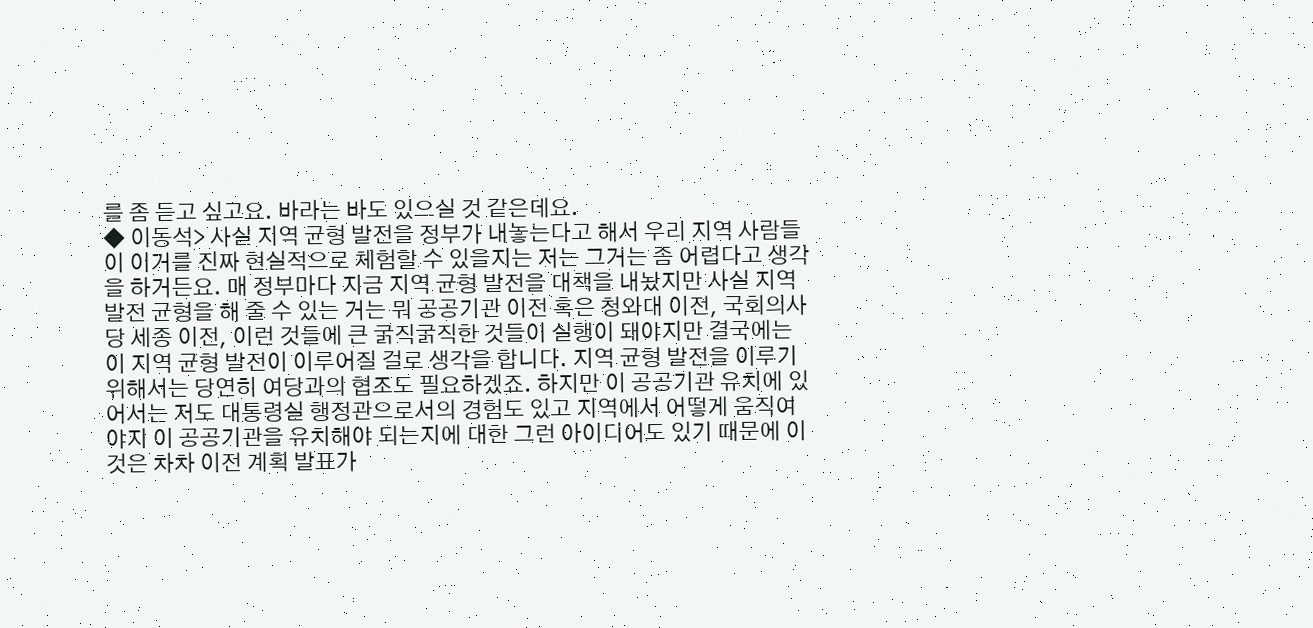를 좀 듣고 싶고요. 바라는 바도 있으실 것 같은데요.
◆ 이동석> 사실 지역 균형 발전을 정부가 내놓는다고 해서 우리 지역 사람들이 이거를 진짜 현실적으로 체험할 수 있을지는 저는 그거는 좀 어렵다고 생각을 하거든요. 매 정부마다 지금 지역 균형 발전을 대책을 내놨지만 사실 지역 발전 균형을 해 줄 수 있는 거는 뭐 공공기관 이전 혹은 청와대 이전, 국회의사당 세종 이전, 이런 것들에 큰 굵직굵직한 것들이 실행이 돼야지만 결국에는 이 지역 균형 발전이 이루어질 걸로 생각을 합니다. 지역 균형 발전을 이루기 위해서는 당연히 여당과의 협조도 필요하겠죠. 하지만 이 공공기관 유치에 있어서는 저도 대통령실 행정관으로서의 경험도 있고 지역에서 어떻게 움직여야지 이 공공기관을 유치해야 되는지에 대한 그런 아이디어도 있기 때문에 이것은 차차 이전 계획 발표가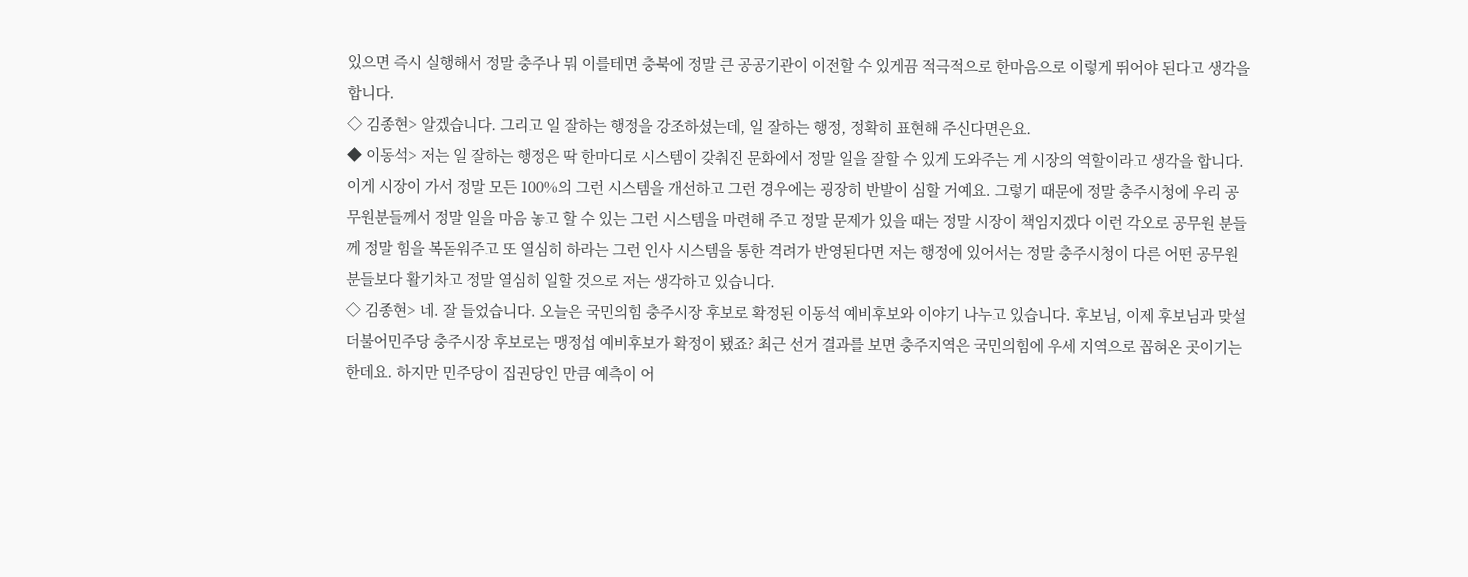있으면 즉시 실행해서 정말 충주나 뭐 이를테면 충북에 정말 큰 공공기관이 이전할 수 있게끔 적극적으로 한마음으로 이렇게 뛰어야 된다고 생각을 합니다.
◇ 김종현> 알겠습니다. 그리고 일 잘하는 행정을 강조하셨는데, 일 잘하는 행정, 정확히 표현해 주신다면은요.
◆ 이동석> 저는 일 잘하는 행정은 딱 한마디로 시스템이 갖춰진 문화에서 정말 일을 잘할 수 있게 도와주는 게 시장의 역할이라고 생각을 합니다. 이게 시장이 가서 정말 모든 100%의 그런 시스템을 개선하고 그런 경우에는 굉장히 반발이 심할 거예요. 그렇기 때문에 정말 충주시청에 우리 공무원분들께서 정말 일을 마음 놓고 할 수 있는 그런 시스템을 마련해 주고 정말 문제가 있을 때는 정말 시장이 책임지겠다 이런 각오로 공무원 분들께 정말 힘을 복돋워주고 또 열심히 하라는 그런 인사 시스템을 통한 격려가 반영된다면 저는 행정에 있어서는 정말 충주시청이 다른 어떤 공무원 분들보다 활기차고 정말 열심히 일할 것으로 저는 생각하고 있습니다.
◇ 김종현> 네. 잘 들었습니다. 오늘은 국민의힘 충주시장 후보로 확정된 이동석 예비후보와 이야기 나누고 있습니다. 후보님, 이제 후보님과 맞설 더불어민주당 충주시장 후보로는 맹정섭 예비후보가 확정이 됐죠? 최근 선거 결과를 보면 충주지역은 국민의힘에 우세 지역으로 꼽혀온 곳이기는 한데요. 하지만 민주당이 집권당인 만큼 예측이 어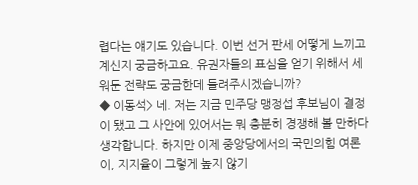렵다는 얘기도 있습니다. 이번 선거 판세 어떻게 느끼고 계신지 궁금하고요. 유권자들의 표심을 얻기 위해서 세워둔 전략도 궁금한데 들려주시겠습니까?
◆ 이동석> 네. 저는 지금 민주당 맹정섭 후보님이 결정이 됐고 그 사안에 있어서는 뭐 충분히 경쟁해 볼 만하다 생각합니다. 하지만 이제 중앙당에서의 국민의힘 여론이, 지지율이 그렇게 높지 않기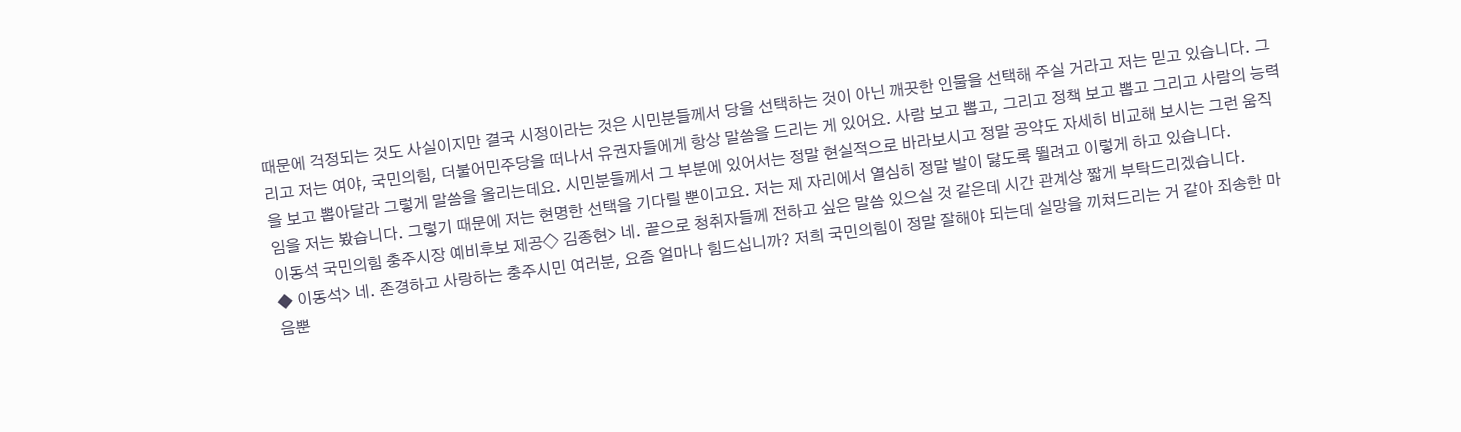때문에 걱정되는 것도 사실이지만 결국 시정이라는 것은 시민분들께서 당을 선택하는 것이 아닌 깨끗한 인물을 선택해 주실 거라고 저는 믿고 있습니다. 그리고 저는 여야, 국민의힘, 더불어민주당을 떠나서 유권자들에게 항상 말씀을 드리는 게 있어요. 사람 보고 뽑고, 그리고 정책 보고 뽑고 그리고 사람의 능력을 보고 뽑아달라 그렇게 말씀을 올리는데요. 시민분들께서 그 부분에 있어서는 정말 현실적으로 바라보시고 정말 공약도 자세히 비교해 보시는 그런 움직임을 저는 봤습니다. 그렇기 때문에 저는 현명한 선택을 기다릴 뿐이고요. 저는 제 자리에서 열심히 정말 발이 닳도록 뛸려고 이렇게 하고 있습니다.
이동석 국민의힘 충주시장 예비후보 제공◇ 김종현> 네. 끝으로 청취자들께 전하고 싶은 말씀 있으실 것 같은데 시간 관계상 짧게 부탁드리겠습니다.
◆ 이동석> 네. 존경하고 사랑하는 충주시민 여러분, 요즘 얼마나 힘드십니까? 저희 국민의힘이 정말 잘해야 되는데 실망을 끼쳐드리는 거 같아 죄송한 마음뿐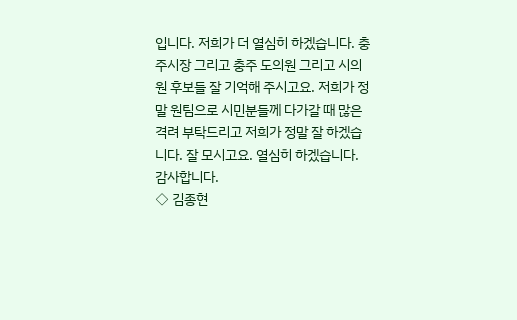입니다. 저희가 더 열심히 하겠습니다. 충주시장 그리고 충주 도의원 그리고 시의원 후보들 잘 기억해 주시고요. 저희가 정말 원팀으로 시민분들께 다가갈 때 많은 격려 부탁드리고 저희가 정말 잘 하겠습니다. 잘 모시고요. 열심히 하겠습니다. 감사합니다.
◇ 김종현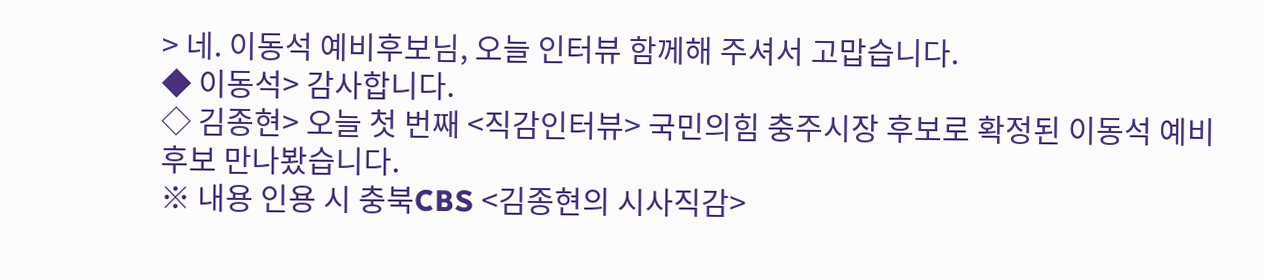> 네. 이동석 예비후보님, 오늘 인터뷰 함께해 주셔서 고맙습니다.
◆ 이동석> 감사합니다.
◇ 김종현> 오늘 첫 번째 <직감인터뷰> 국민의힘 충주시장 후보로 확정된 이동석 예비후보 만나봤습니다.
※ 내용 인용 시 충북CBS <김종현의 시사직감>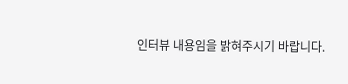인터뷰 내용임을 밝혀주시기 바랍니다.